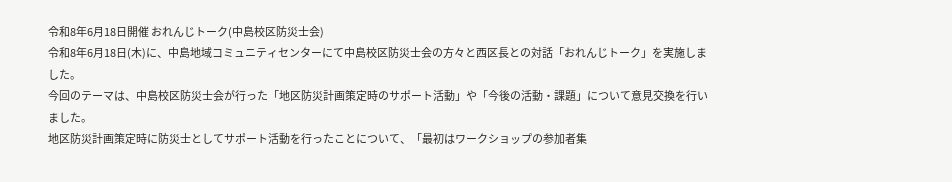令和8年6月18日開催 おれんじトーク(中島校区防災士会)
令和8年6月18日(木)に、中島地域コミュニティセンターにて中島校区防災士会の方々と西区長との対話「おれんじトーク」を実施しました。
今回のテーマは、中島校区防災士会が行った「地区防災計画策定時のサポート活動」や「今後の活動・課題」について意見交換を行いました。
地区防災計画策定時に防災士としてサポート活動を行ったことについて、「最初はワークショップの参加者集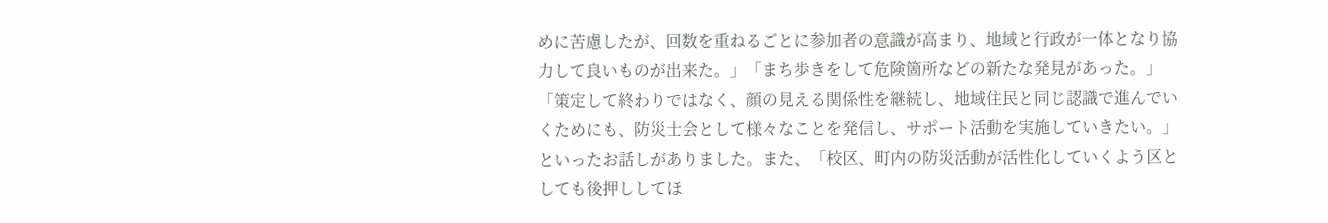めに苦慮したが、回数を重ねるごとに参加者の意識が高まり、地域と行政が一体となり協力して良いものが出来た。」「まち歩きをして危険箇所などの新たな発見があった。」「策定して終わりではなく、顔の見える関係性を継続し、地域住民と同じ認識で進んでいくためにも、防災士会として様々なことを発信し、サポート活動を実施していきたい。」といったお話しがありました。また、「校区、町内の防災活動が活性化していくよう区としても後押ししてほ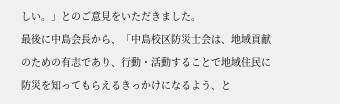しい。」とのご意見をいただきました。
最後に中島会長から、「中島校区防災士会は、地域貢献のための有志であり、行動・活動することで地域住民に防災を知ってもらえるきっかけになるよう、と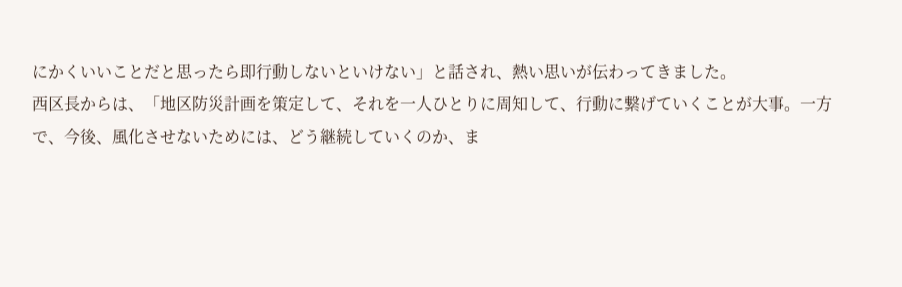にかくいいことだと思ったら即行動しないといけない」と話され、熱い思いが伝わってきました。
西区長からは、「地区防災計画を策定して、それを一人ひとりに周知して、行動に繋げていくことが大事。一方で、今後、風化させないためには、どう継続していくのか、ま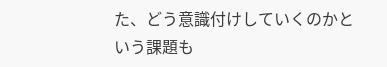た、どう意識付けしていくのかという課題も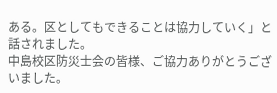ある。区としてもできることは協力していく」と話されました。
中島校区防災士会の皆様、ご協力ありがとうございました。